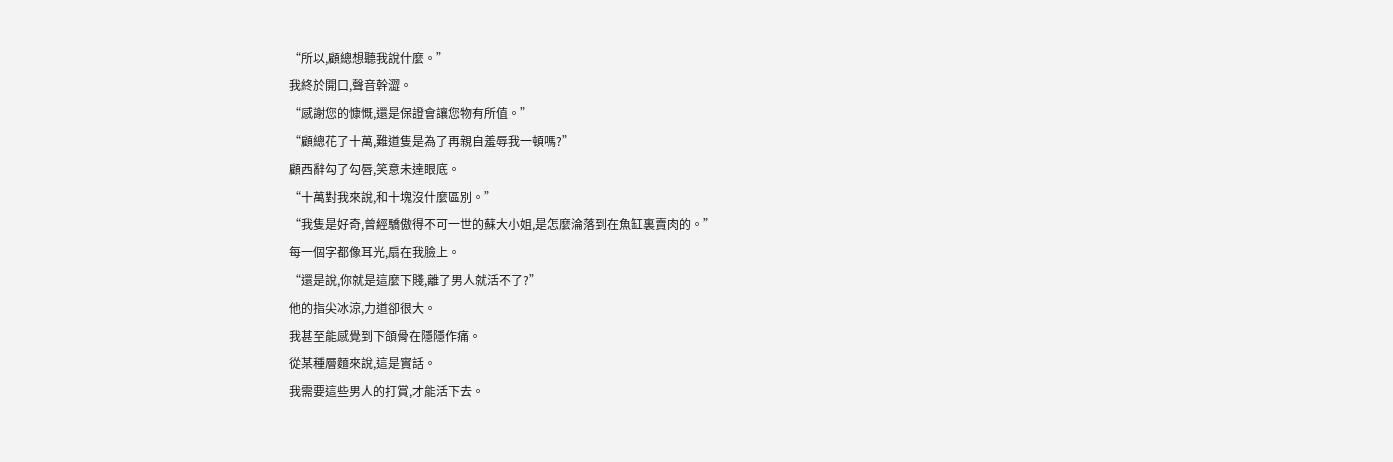“所以,顧總想聽我說什麼。”
我終於開口,聲音幹澀。
“感謝您的慷慨,還是保證會讓您物有所值。”
“顧總花了十萬,難道隻是為了再親自羞辱我一頓嗎?”
顧西辭勾了勾唇,笑意未達眼底。
“十萬對我來說,和十塊沒什麼區別。”
“我隻是好奇,曾經驕傲得不可一世的蘇大小姐,是怎麼淪落到在魚缸裏賣肉的。”
每一個字都像耳光,扇在我臉上。
“還是說,你就是這麼下賤,離了男人就活不了?”
他的指尖冰涼,力道卻很大。
我甚至能感覺到下頜骨在隱隱作痛。
從某種層麵來說,這是實話。
我需要這些男人的打賞,才能活下去。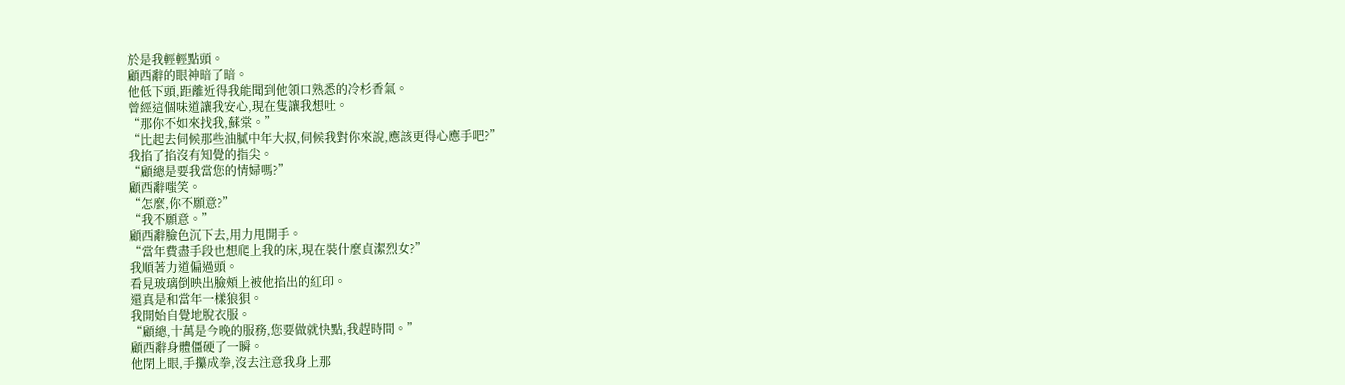於是我輕輕點頭。
顧西辭的眼神暗了暗。
他低下頭,距離近得我能聞到他領口熟悉的冷杉香氣。
曾經這個味道讓我安心,現在隻讓我想吐。
“那你不如來找我,蘇棠。”
“比起去伺候那些油膩中年大叔,伺候我對你來說,應該更得心應手吧?”
我掐了掐沒有知覺的指尖。
“顧總是要我當您的情婦嗎?”
顧西辭嗤笑。
“怎麼,你不願意?”
“我不願意。”
顧西辭臉色沉下去,用力甩開手。
“當年費盡手段也想爬上我的床,現在裝什麼貞潔烈女?”
我順著力道偏過頭。
看見玻璃倒映出臉頰上被他掐出的紅印。
還真是和當年一樣狼狽。
我開始自覺地脫衣服。
“顧總,十萬是今晚的服務,您要做就快點,我趕時間。”
顧西辭身體僵硬了一瞬。
他閉上眼,手攥成拳,沒去注意我身上那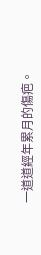一道道經年累月的傷疤。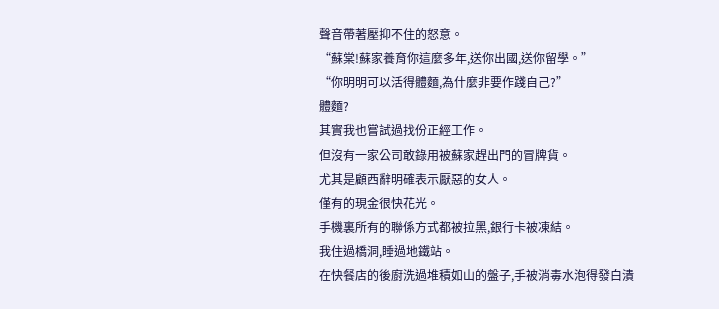聲音帶著壓抑不住的怒意。
“蘇棠!蘇家養育你這麼多年,送你出國,送你留學。”
“你明明可以活得體麵,為什麼非要作踐自己?”
體麵?
其實我也嘗試過找份正經工作。
但沒有一家公司敢錄用被蘇家趕出門的冒牌貨。
尤其是顧西辭明確表示厭惡的女人。
僅有的現金很快花光。
手機裏所有的聯係方式都被拉黑,銀行卡被凍結。
我住過橋洞,睡過地鐵站。
在快餐店的後廚洗過堆積如山的盤子,手被消毒水泡得發白潰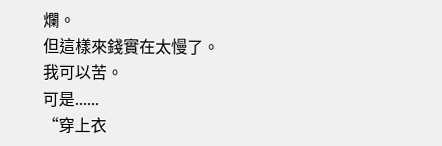爛。
但這樣來錢實在太慢了。
我可以苦。
可是......
“穿上衣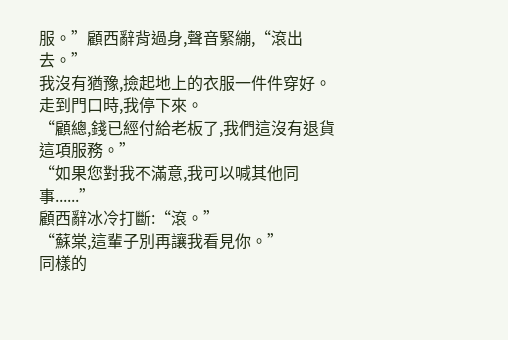服。”顧西辭背過身,聲音緊繃,“滾出去。”
我沒有猶豫,撿起地上的衣服一件件穿好。
走到門口時,我停下來。
“顧總,錢已經付給老板了,我們這沒有退貨這項服務。”
“如果您對我不滿意,我可以喊其他同事......”
顧西辭冰冷打斷:“滾。”
“蘇棠,這輩子別再讓我看見你。”
同樣的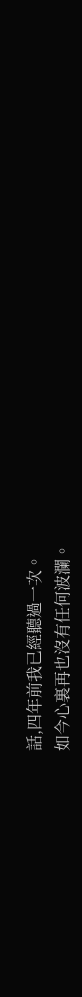話,四年前我已經聽過一次。
如今心裏再也沒有任何波瀾。